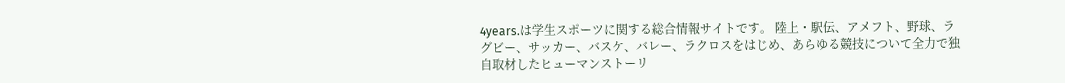4years.は学生スポーツに関する総合情報サイトです。 陸上・駅伝、アメフト、野球、ラグビー、サッカー、バスケ、バレー、ラクロスをはじめ、あらゆる競技について全力で独自取材したヒューマンストーリ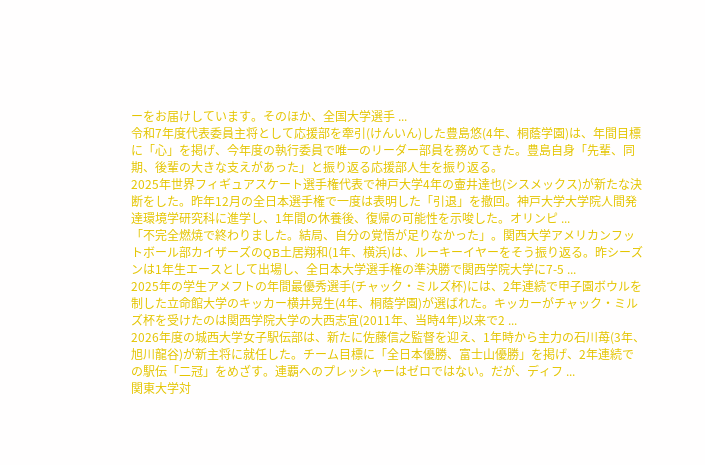ーをお届けしています。そのほか、全国大学選手 ...
令和7年度代表委員主将として応援部を牽引(けんいん)した豊島悠(4年、桐蔭学園)は、年間目標に「心」を掲げ、今年度の執行委員で唯一のリーダー部員を務めてきた。豊島自身「先輩、同期、後輩の大きな支えがあった」と振り返る応援部人生を振り返る。
2025年世界フィギュアスケート選手権代表で神戸大学4年の壷井達也(シスメックス)が新たな決断をした。昨年12月の全日本選手権で一度は表明した「引退」を撤回。神戸大学大学院人間発達環境学研究科に進学し、1年間の休養後、復帰の可能性を示唆した。オリンピ ...
「不完全燃焼で終わりました。結局、自分の覚悟が足りなかった」。関西大学アメリカンフットボール部カイザーズのQB土居翔和(1年、横浜)は、ルーキーイヤーをそう振り返る。昨シーズンは1年生エースとして出場し、全日本大学選手権の準決勝で関西学院大学に7-5 ...
2025年の学生アメフトの年間最優秀選手(チャック・ミルズ杯)には、2年連続で甲子園ボウルを制した立命館大学のキッカー横井晃生(4年、桐蔭学園)が選ばれた。キッカーがチャック・ミルズ杯を受けたのは関西学院大学の大西志宜(2011年、当時4年)以来で2 ...
2026年度の城西大学女子駅伝部は、新たに佐藤信之監督を迎え、1年時から主力の石川苺(3年、旭川龍谷)が新主将に就任した。チーム目標に「全日本優勝、富士山優勝」を掲げ、2年連続での駅伝「二冠」をめざす。連覇へのプレッシャーはゼロではない。だが、ディフ ...
関東大学対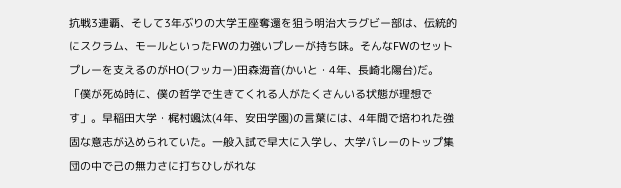抗戦3連覇、そして3年ぶりの大学王座奪還を狙う明治大ラグビー部は、伝統的にスクラム、モールといったFWの力強いプレーが持ち味。そんなFWのセットプレーを支えるのがHO(フッカー)田森海音(かいと・4年、長崎北陽台)だ。
「僕が死ぬ時に、僕の哲学で生きてくれる人がたくさんいる状態が理想です」。早稲田大学・梶村颯汰(4年、安田学園)の言葉には、4年間で培われた強固な意志が込められていた。一般入試で早大に入学し、大学バレーのトップ集団の中で己の無力さに打ちひしがれな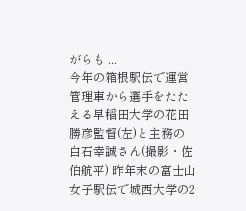がらも ...
今年の箱根駅伝で運営管理車から選手をたたえる早稲田大学の花田勝彦監督(左)と主務の白石幸誠さん(撮影・佐伯航平) 昨年末の富士山女子駅伝で城西大学の2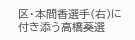区・本間香選手(右)に付き添う高橋葵選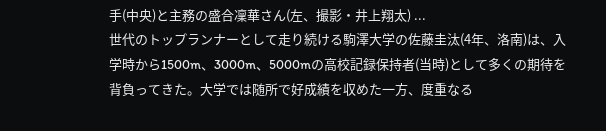手(中央)と主務の盛合凜華さん(左、撮影・井上翔太) ...
世代のトップランナーとして走り続ける駒澤大学の佐藤圭汰(4年、洛南)は、入学時から1500m、3000m、5000mの高校記録保持者(当時)として多くの期待を背負ってきた。大学では随所で好成績を収めた一方、度重なる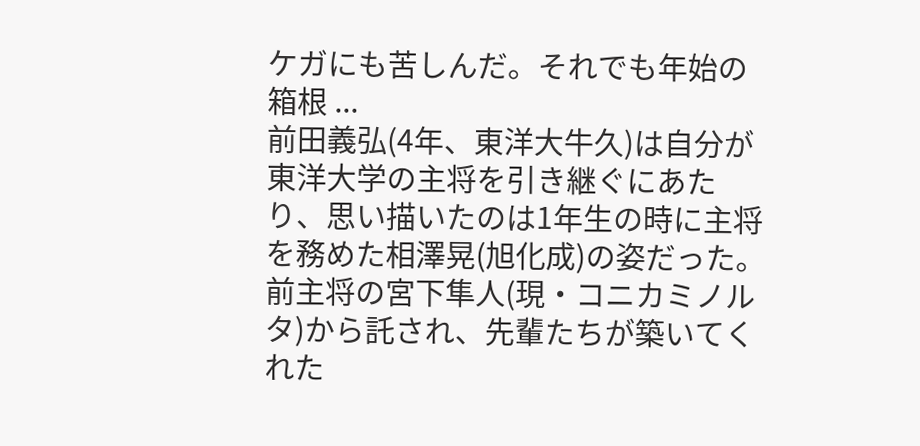ケガにも苦しんだ。それでも年始の箱根 ...
前田義弘(4年、東洋大牛久)は自分が東洋大学の主将を引き継ぐにあたり、思い描いたのは1年生の時に主将を務めた相澤晃(旭化成)の姿だった。前主将の宮下隼人(現・コニカミノルタ)から託され、先輩たちが築いてくれた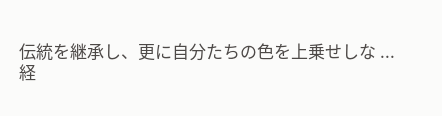伝統を継承し、更に自分たちの色を上乗せしな ...
経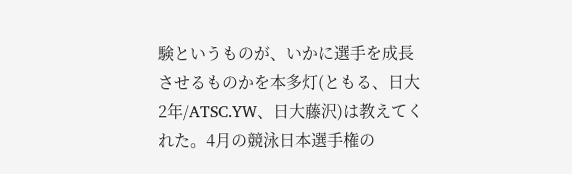験というものが、いかに選手を成長させるものかを本多灯(ともる、日大2年/ATSC.YW、日大藤沢)は教えてくれた。4月の競泳日本選手権の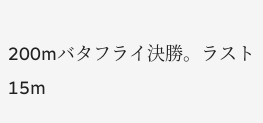200mバタフライ決勝。ラスト15m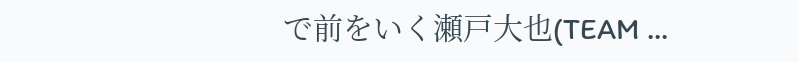で前をいく瀬戸大也(TEAM ...